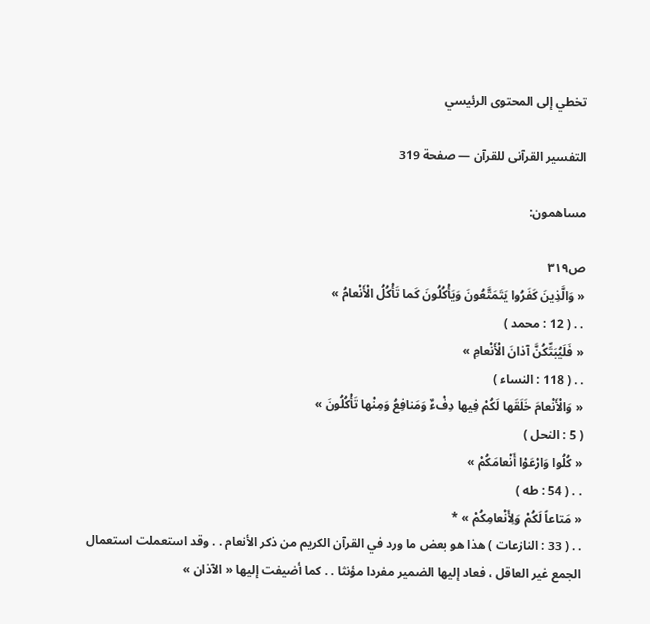تخطي إلى المحتوى الرئيسي

التفسير القرآنى للقرآن — صفحة 319

مساهمون:

ص٣١٩
« وَالَّذِينَ كَفَرُوا يَتَمَتَّعُونَ وَيَأْكُلُونَ كَما تَأْكُلُ الْأَنْعامُ »
. . ( 12 : محمد )
« فَلَيُبَتِّكُنَّ آذانَ الْأَنْعامِ »
. . ( 118 : النساء )
« وَالْأَنْعامَ خَلَقَها لَكُمْ فِيها دِفْءٌ وَمَنافِعُ وَمِنْها تَأْكُلُونَ »
( 5 : النحل )
« كُلُوا وَارْعَوْا أَنْعامَكُمْ »
. . ( 54 : طه )
« مَتاعاً لَكُمْ وَلِأَنْعامِكُمْ » *
. . ( 33 : النازعات ) هذا هو بعض ما ورد في القرآن الكريم من ذكر الأنعام . . وقد استعملت استعمال الجمع غير العاقل ، فعاد إليها الضمير مفردا مؤنثا . . كما أضيفت إليها « الآذان »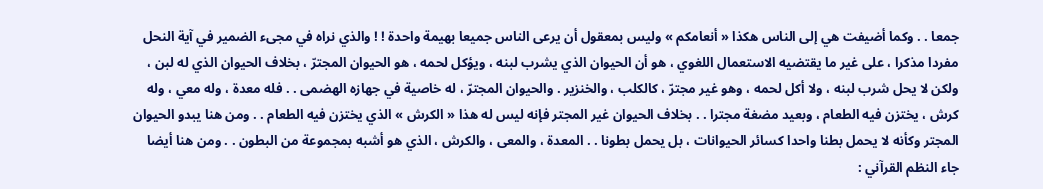جمعا . . وكما أضيفت هي إلى الناس هكذا « أنعامكم » وليس بمعقول أن يرعى الناس جميعا بهيمة واحدة ! ! والذي نراه في مجىء الضمير في آية النحل مفردا مذكرا ، على غير ما يقتضيه الاستعمال اللغوي ، هو أن الحيوان الذي يشرب لبنه ، ويؤكل لحمه ، هو الحيوان المجترّ ، بخلاف الحيوان الذي له لبن ، ولكن لا يحل شرب لبنه ، ولا أكل لحمه ، وهو غير مجترّ ، كالكلب ، والخنزير . والحيوان المجترّ ، له خاصية في جهازه الهضمى . . فله معدة ، وله معي ، وله كرش ، يختزن فيه الطعام ، وبعيد مضغة مجترا . . بخلاف الحيوان غير المجتر فإنه ليس له هذا « الكرش » الذي يختزن فيه الطعام . . ومن هنا يبدو الحيوان المجتر وكأنه لا يحمل بطنا واحدا كسائر الحيوانات ، بل يحمل بطونا . . المعدة ، والمعى ، والكرش ، الذي هو أشبه بمجموعة من البطون . . ومن هنا أيضا جاء النظم القرآني :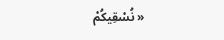« نُسْقِيكُمْ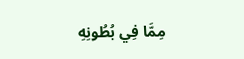مِمَّا فِي بُطُونِهِ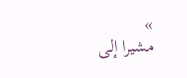»
مشيرا إلى